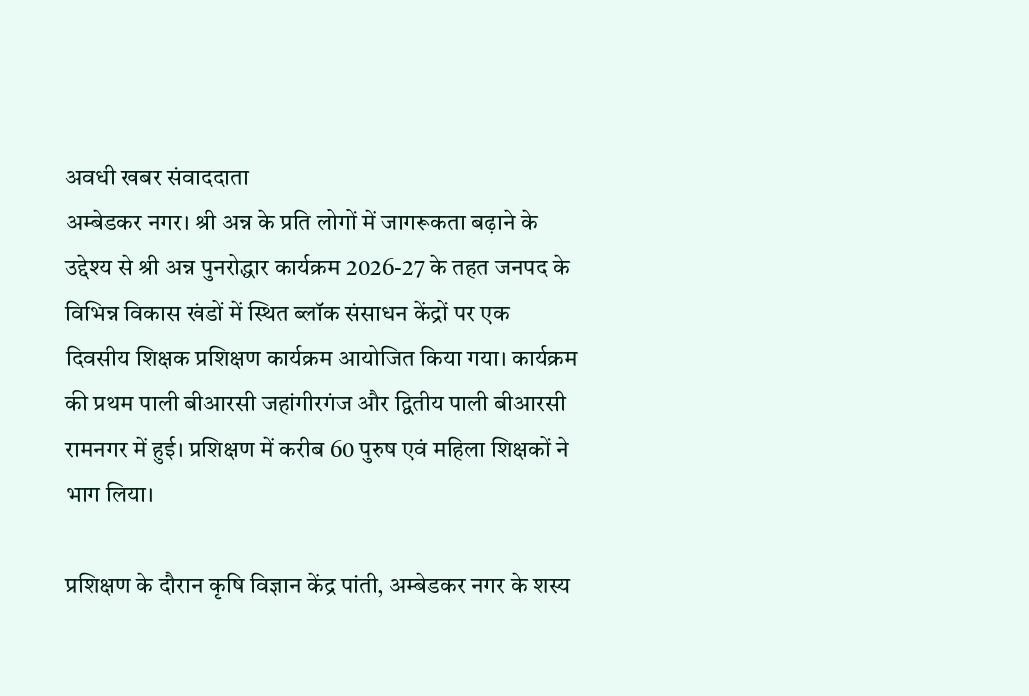अवधी खबर संवाददाता
अम्बेडकर नगर। श्री अन्न के प्रति लोगों में जागरूकता बढ़ाने के उद्देश्य से श्री अन्न पुनरोद्धार कार्यक्रम 2026-27 के तहत जनपद के विभिन्न विकास खंडों में स्थित ब्लॉक संसाधन केंद्रों पर एक दिवसीय शिक्षक प्रशिक्षण कार्यक्रम आयोजित किया गया। कार्यक्रम की प्रथम पाली बीआरसी जहांगीरगंज और द्वितीय पाली बीआरसी रामनगर में हुई। प्रशिक्षण में करीब 60 पुरुष एवं महिला शिक्षकों ने भाग लिया।

प्रशिक्षण के दौरान कृषि विज्ञान केंद्र पांती, अम्बेडकर नगर के शस्य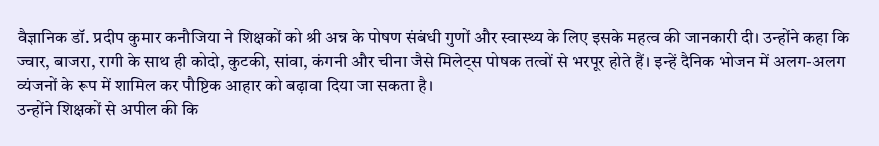वैज्ञानिक डॉ. प्रदीप कुमार कनौजिया ने शिक्षकों को श्री अन्न के पोषण संबंधी गुणों और स्वास्थ्य के लिए इसके महत्व की जानकारी दी। उन्होंने कहा कि ज्वार, बाजरा, रागी के साथ ही कोदो, कुटकी, सांवा, कंगनी और चीना जैसे मिलेट्स पोषक तत्वों से भरपूर होते हैं। इन्हें दैनिक भोजन में अलग-अलग व्यंजनों के रूप में शामिल कर पौष्टिक आहार को बढ़ावा दिया जा सकता है।
उन्होंने शिक्षकों से अपील की कि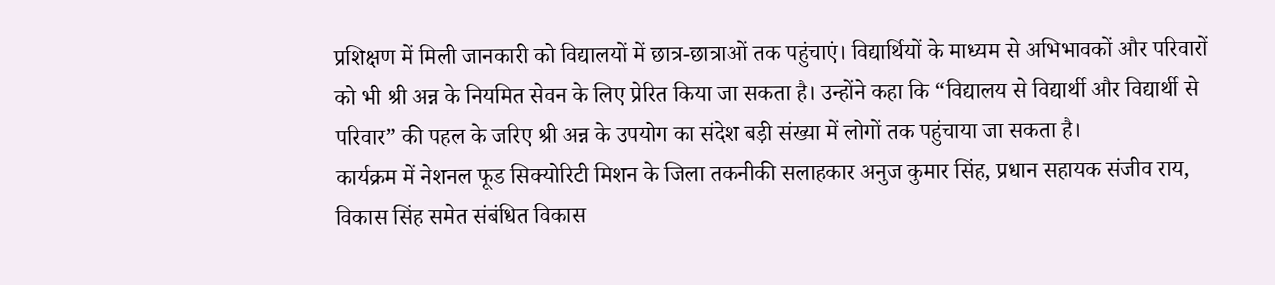प्रशिक्षण में मिली जानकारी को विद्यालयों में छात्र-छात्राओं तक पहुंचाएं। विद्यार्थियों के माध्यम से अभिभावकों और परिवारों को भी श्री अन्न के नियमित सेवन के लिए प्रेरित किया जा सकता है। उन्होंने कहा कि “विद्यालय से विद्यार्थी और विद्यार्थी से परिवार” की पहल के जरिए श्री अन्न के उपयोग का संदेश बड़ी संख्या में लोगों तक पहुंचाया जा सकता है।
कार्यक्रम में नेशनल फूड सिक्योरिटी मिशन के जिला तकनीकी सलाहकार अनुज कुमार सिंह, प्रधान सहायक संजीव राय, विकास सिंह समेत संबंधित विकास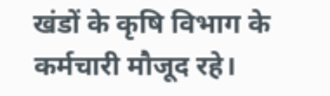खंडों के कृषि विभाग के कर्मचारी मौजूद रहे।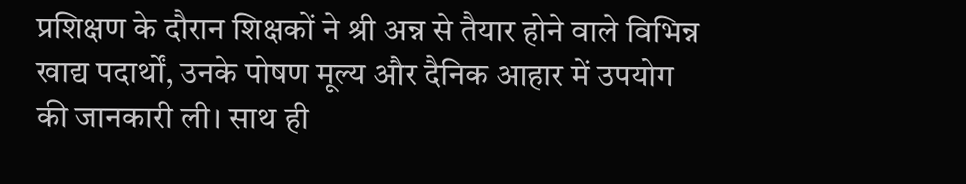प्रशिक्षण के दौरान शिक्षकों ने श्री अन्न से तैयार होने वाले विभिन्न खाद्य पदार्थों, उनके पोषण मूल्य और दैनिक आहार में उपयोग की जानकारी ली। साथ ही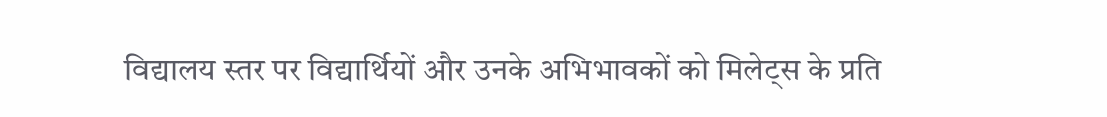विद्यालय स्तर पर विद्यार्थियों और उनके अभिभावकों को मिलेट्स के प्रति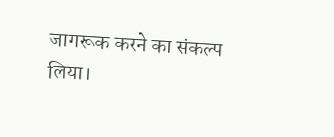जागरूक करने का संकल्प लिया।